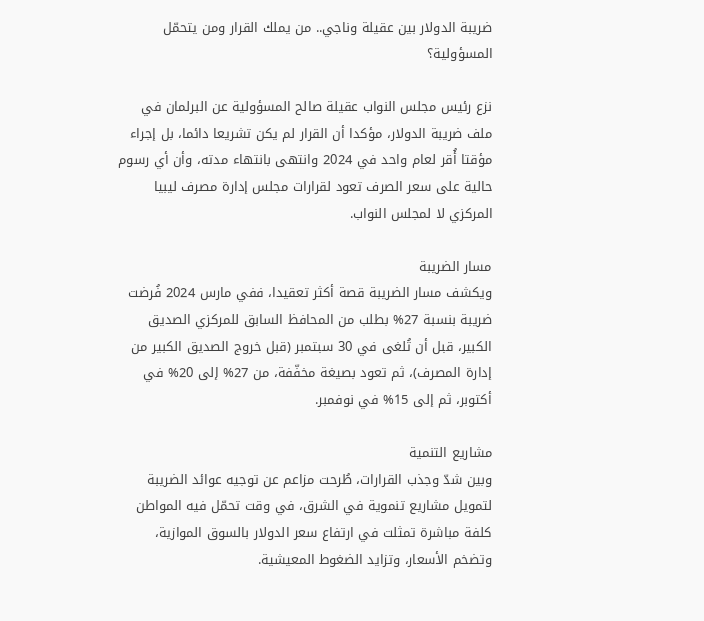ضريبة الدولار بين عقيلة وناجي.. من يملك القرار ومن يتحمّل المسؤولية؟

نزع رئيس مجلس النواب عقيلة صالح المسؤولية عن البرلمان في ملف ضريبة الدولار، مؤكدا أن القرار لم يكن تشريعا دائما، بل إجراء مؤقتا أُقر لعام واحد في 2024 وانتهى بانتهاء مدته، وأن أي رسوم حالية على سعر الصرف تعود لقرارات مجلس إدارة مصرف ليبيا المركزي لا لمجلس النواب.

مسار الضريبة
ويكشف مسار الضريبة قصة أكثر تعقيدا، ففي مارس 2024 فُرضت ضريبة بنسبة 27% بطلب من المحافظ السابق للمركزي الصديق الكبير، قبل أن تُلغى في 30 سبتمبر (قبل خروج الصديق الكبير من إدارة المصرف)، ثم تعود بصيغة مخفّفة، من 27% إلى 20% في أكتوبر، ثم إلى 15% في نوفمبر.

مشاريع التنمية
وبين شدّ وجذب القرارات، طُرحت مزاعم عن توجيه عوائد الضريبة لتمويل مشاريع تنموية في الشرق، في وقت تحمّل فيه المواطن كلفة مباشرة تمثلت في ارتفاع سعر الدولار بالسوق الموازية، وتضخم الأسعار، وتزايد الضغوط المعيشية.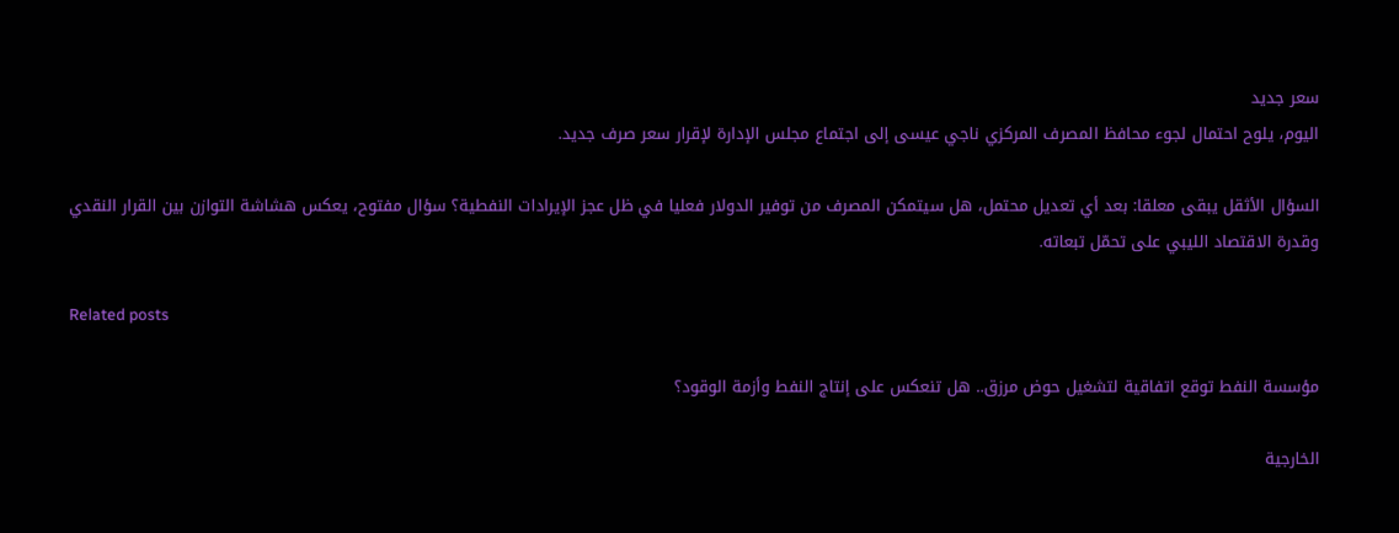سعر جديد
اليوم، يلوح احتمال لجوء محافظ المصرف المركزي ناجي عيسى إلى اجتماع مجلس الإدارة لإقرار سعر صرف جديد.

السؤال الأثقل يبقى معلقا: بعد أي تعديل محتمل، هل سيتمكن المصرف من توفير الدولار فعليا في ظل عجز الإيرادات النفطية؟ سؤال مفتوح، يعكس هشاشة التوازن بين القرار النقدي وقدرة الاقتصاد الليبي على تحمّل تبعاته.

Related posts

مؤسسة النفط توقع اتفاقية لتشغيل حوض مرزق.. هل تنعكس على إنتاج النفط وأزمة الوقود؟

الخارجية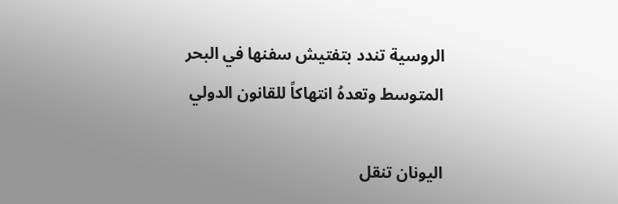الروسية تندد بتفتيش سفنها في البحر المتوسط وتعدهُ انتهاكاً للقانون الدولي

اليونان تنقل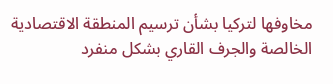مخاوفها لتركيا بشأن ترسيم المنطقة الاقتصادية الخالصة والجرف القاري بشكل منفرد